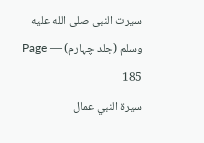سیرت النبی صلى الله عليه وسلم (جلد چہارم) — Page 185
سيرة النبي عمال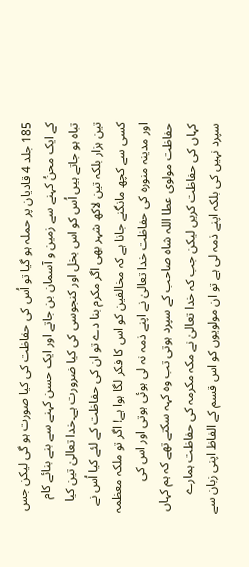185 جلد 4 قادیان پر حملہ ہو گیا تو اُس کی حفاظت کی کیا صورت ہو گی لیکن جس کے ایک محنُ کہنے سے زمین و آسمان بن جاتے اور ایک حسن کہنے سے بنے بنائے کام تباہ ہو جاتے ہیں اُس کو اس بخل اور کنجوسی کی کیا ضرورت ہے۔خدا تعالیٰ تین کیا تین ہزار بلکہ تین لاکھ شہر بھی اگر مکرم بنا دے تو ان کی حفاظت کے لئے کیا اُس نے کسی سے کچھ مانگنے جانا ہے کہ مخالفین کو اس کا فکر لگا ہوا ہے! اگر تو ملکہ معظمہ اور مدینہ منورہ کی حفاظت خدا تعالیٰ نے اپنے ذمہ نہ لی ہوئی ہوتی اور اس کی حفاظت مولوی عطا اللہ شاہ صاحب کے سپرد ہوتی تب وہ کہہ سکتے تھے کہ ہم کہاں کہاں کی حفاظت کریں لیکن جب کہ خدا تعالیٰ نے مکہ مکرمہ کی حفاظت ہمارے سپرد نہیں کی بلکہ اپنے ذمہ لی ہے تو ان مولویوں کو اس قسم کے الفاظ اپنی زبان سے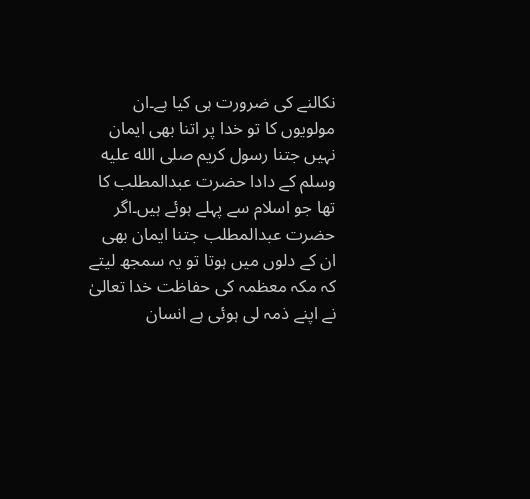نکالنے کی ضرورت ہی کیا ہے۔ان مولویوں کا تو خدا پر اتنا بھی ایمان نہیں جتنا رسول کریم صلى الله عليه وسلم کے دادا حضرت عبدالمطلب کا تھا جو اسلام سے پہلے ہوئے ہیں۔اگر حضرت عبدالمطلب جتنا ایمان بھی ان کے دلوں میں ہوتا تو یہ سمجھ لیتے کہ مکہ معظمہ کی حفاظت خدا تعالیٰ نے اپنے ذمہ لی ہوئی ہے انسان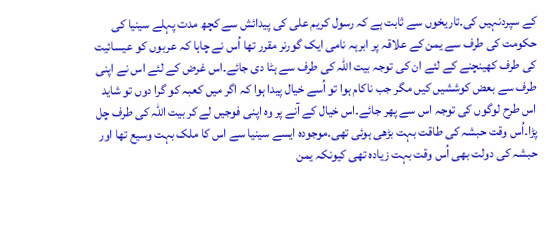کے سپردنہیں کی۔تاریخوں سے ثابت ہے کہ رسول کریم علی کی پیدائش سے کچھ مدت پہلے سینیا کی حکومت کی طرف سے یمن کے علاقہ پر ابرہہ نامی ایک گورنر مقرر تھا اُس نے چاہا کہ عربوں کو عیسائیت کی طرف کھینچنے کے لئے ان کی توجہ بیت اللہ کی طرف سے ہٹا دی جائے۔اس غرض کے لئے اس نے اپنی طرف سے بعض کوششیں کیں مگر جب ناکام ہوا تو اُسے خیال پیدا ہوا کہ اگر میں کعبہ کو گرا دوں تو شاید اس طرح لوگوں کی توجہ اس سے پھر جائے۔اس خیال کے آنے پر وہ اپنی فوجیں لے کر بیت اللہ کی طرف چل پڑا۔اُس وقت حبشہ کی طاقت بہت بڑھی ہوئی تھی۔موجودہ ایسے سینیا سے اس کا ملک بہت وسیع تھا اور حبشہ کی دولت بھی اُس وقت بہت زیادہ تھی کیونکہ یمن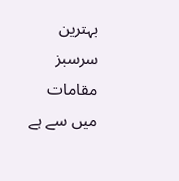بہترین سرسبز مقامات میں سے ہے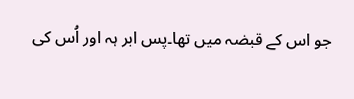جو اس کے قبضہ میں تھا۔پس ابر ہہ اور اُس کی